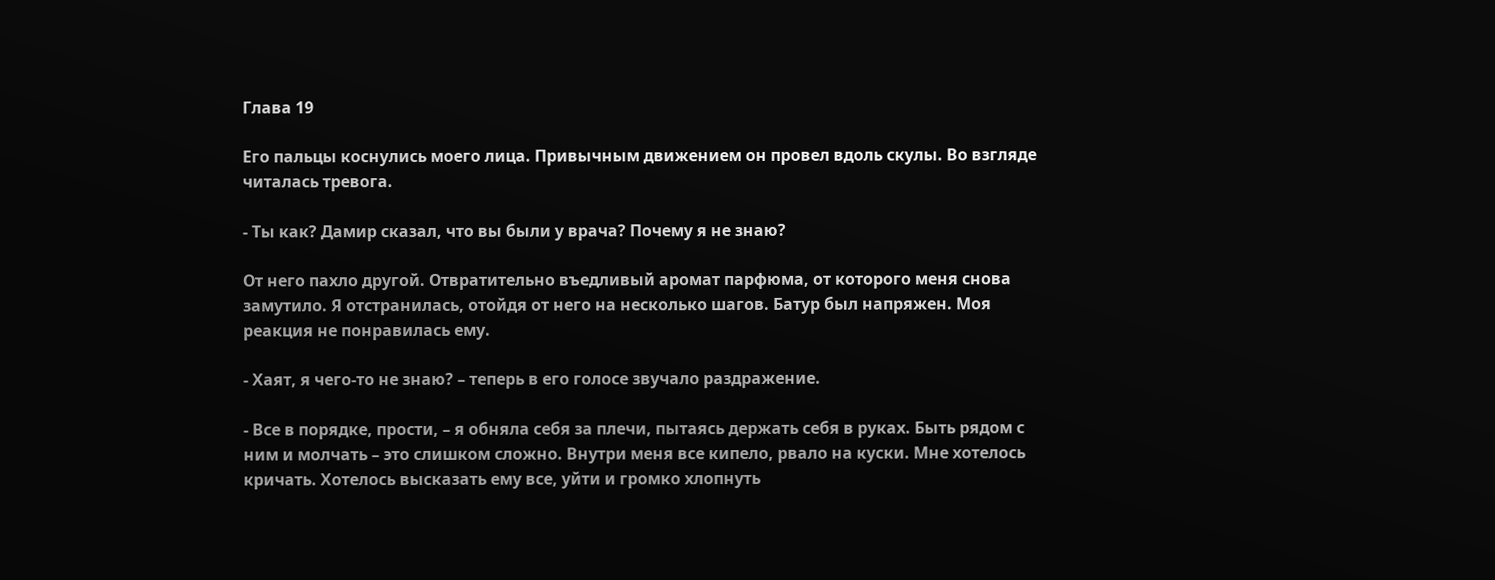Глава 19

Его пальцы коснулись моего лица. Привычным движением он провел вдоль скулы. Во взгляде читалась тревога.

- Ты как? Дамир сказал, что вы были у врача? Почему я не знаю?

От него пахло другой. Отвратительно въедливый аромат парфюма, от которого меня снова замутило. Я отстранилась, отойдя от него на несколько шагов. Батур был напряжен. Моя реакция не понравилась ему.

- Хаят, я чего-то не знаю? – теперь в его голосе звучало раздражение.

- Все в порядке, прости, – я обняла себя за плечи, пытаясь держать себя в руках. Быть рядом с ним и молчать – это слишком сложно. Внутри меня все кипело, рвало на куски. Мне хотелось кричать. Хотелось высказать ему все, уйти и громко хлопнуть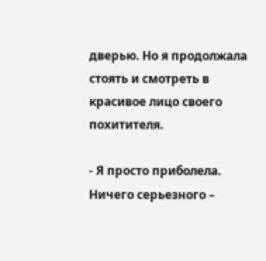дверью. Но я продолжала стоять и смотреть в красивое лицо своего похитителя.

- Я просто приболела. Ничего серьезного –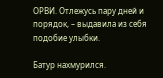ОРВИ. Отлежусь пару дней и порядок, – выдавила из себя подобие улыбки.

Батур нахмурился.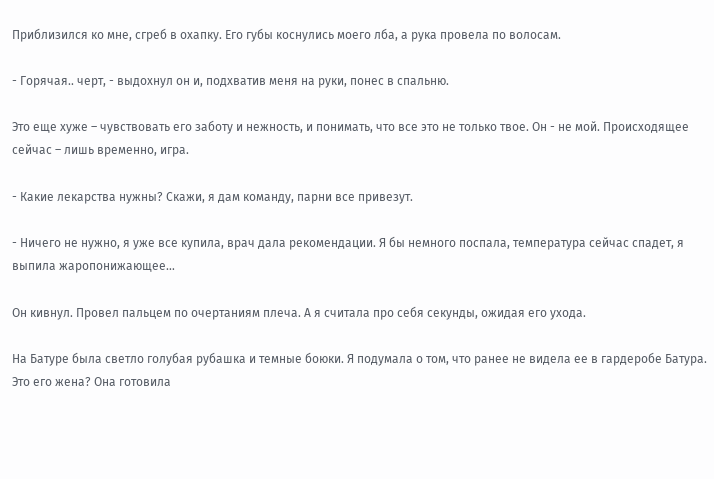Приблизился ко мне, сгреб в охапку. Его губы коснулись моего лба, а рука провела по волосам.

- Горячая.. черт, - выдохнул он и, подхватив меня на руки, понес в спальню.

Это еще хуже – чувствовать его заботу и нежность, и понимать, что все это не только твое. Он - не мой. Происходящее сейчас – лишь временно, игра.

- Какие лекарства нужны? Скажи, я дам команду, парни все привезут.

- Ничего не нужно, я уже все купила, врач дала рекомендации. Я бы немного поспала, температура сейчас спадет, я выпила жаропонижающее…

Он кивнул. Провел пальцем по очертаниям плеча. А я считала про себя секунды, ожидая его ухода.

На Батуре была светло голубая рубашка и темные боюки. Я подумала о том, что ранее не видела ее в гардеробе Батура. Это его жена? Она готовила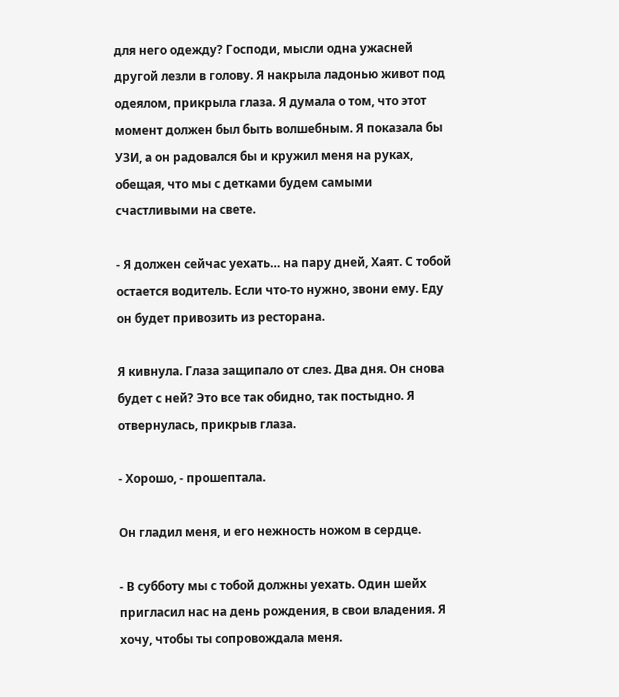для него одежду? Господи, мысли одна ужасней другой лезли в голову. Я накрыла ладонью живот под одеялом, прикрыла глаза. Я думала о том, что этот момент должен был быть волшебным. Я показала бы УЗИ, а он радовался бы и кружил меня на руках, обещая, что мы с детками будем самыми счастливыми на свете.

- Я должен сейчас уехать… на пару дней, Хаят. С тобой остается водитель. Если что-то нужно, звони ему. Еду он будет привозить из ресторана.

Я кивнула. Глаза защипало от слез. Два дня. Он снова будет с ней? Это все так обидно, так постыдно. Я отвернулась, прикрыв глаза.

- Хорошо, - прошептала.

Он гладил меня, и его нежность ножом в сердце.

- В субботу мы с тобой должны уехать. Один шейх пригласил нас на день рождения, в свои владения. Я хочу, чтобы ты сопровождала меня.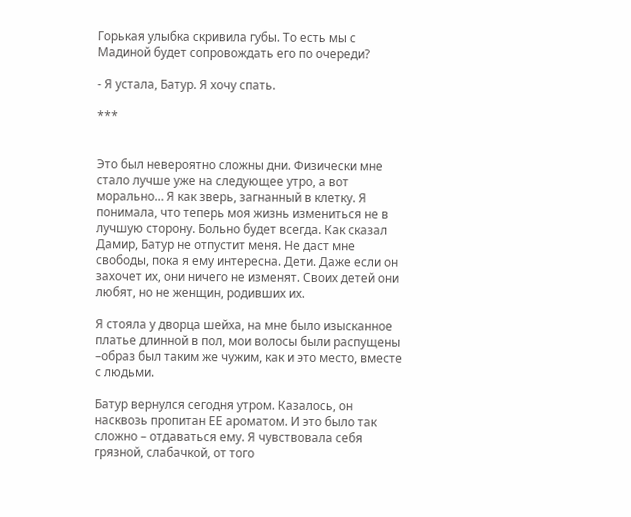Горькая улыбка скривила губы. То есть мы с Мадиной будет сопровождать его по очереди?

- Я устала, Батур. Я хочу спать.

***


Это был невероятно сложны дни. Физически мне стало лучше уже на следующее утро, а вот морально… Я как зверь, загнанный в клетку. Я понимала, что теперь моя жизнь измениться не в лучшую сторону. Больно будет всегда. Как сказал Дамир, Батур не отпустит меня. Не даст мне свободы, пока я ему интересна. Дети. Даже если он захочет их, они ничего не изменят. Своих детей они любят, но не женщин, родивших их.

Я стояла у дворца шейха, на мне было изысканное платье длинной в пол, мои волосы были распущены –образ был таким же чужим, как и это место, вместе с людьми.

Батур вернулся сегодня утром. Казалось, он насквозь пропитан ЕЕ ароматом. И это было так сложно – отдаваться ему. Я чувствовала себя грязной, слабачкой, от того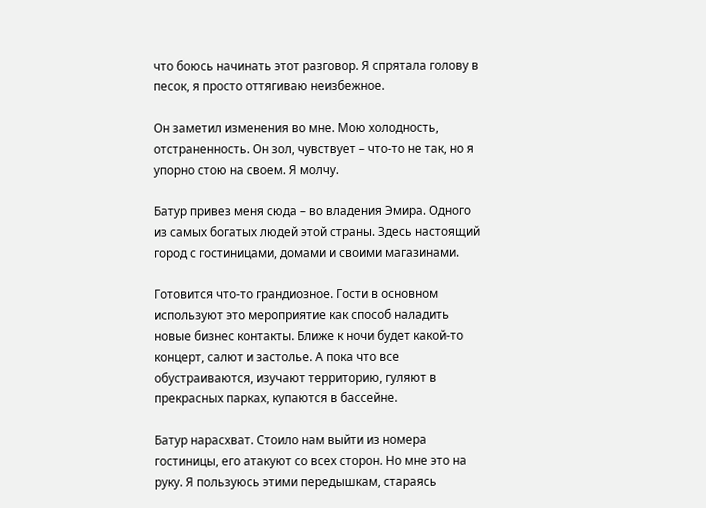что боюсь начинать этот разговор. Я спрятала голову в песок, я просто оттягиваю неизбежное.

Он заметил изменения во мне. Мою холодность, отстраненность. Он зол, чувствует – что-то не так, но я упорно стою на своем. Я молчу.

Батур привез меня сюда – во владения Эмира. Одного из самых богатых людей этой страны. Здесь настоящий город с гостиницами, домами и своими магазинами.

Готовится что-то грандиозное. Гости в основном используют это мероприятие как способ наладить новые бизнес контакты. Ближе к ночи будет какой-то концерт, салют и застолье. А пока что все обустраиваются, изучают территорию, гуляют в прекрасных парках, купаются в бассейне.

Батур нарасхват. Стоило нам выйти из номера гостиницы, его атакуют со всех сторон. Но мне это на руку. Я пользуюсь этими передышкам, стараясь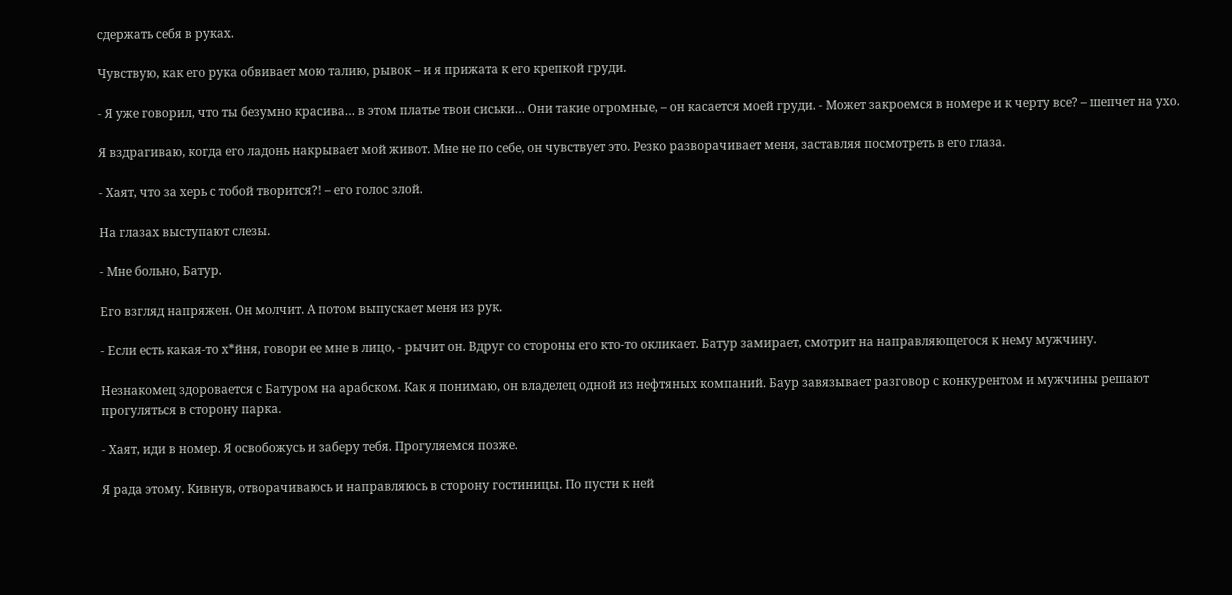сдержать себя в руках.

Чувствую, как его рука обвивает мою талию, рывок – и я прижата к его крепкой груди.

- Я уже говорил, что ты безумно красива… в этом платье твои сиськи… Они такие огромные, – он касается моей груди. - Может закроемся в номере и к черту все? – шепчет на ухо.

Я вздрагиваю, когда его ладонь накрывает мой живот. Мне не по себе, он чувствует это. Резко разворачивает меня, заставляя посмотреть в его глаза.

- Хаят, что за херь с тобой творится?! – его голос злой.

На глазах выступают слезы.

- Мне больно, Батур.

Его взгляд напряжен. Он молчит. А потом выпускает меня из рук.

- Если есть какая-то х*йня, говори ее мне в лицо, - рычит он. Вдруг со стороны его кто-то окликает. Батур замирает, смотрит на направляющегося к нему мужчину.

Незнакомец здоровается с Батуром на арабском. Как я понимаю, он владелец одной из нефтяных компаний. Баур завязывает разговор с конкурентом и мужчины решают прогуляться в сторону парка.

- Хаят, иди в номер. Я освобожусь и заберу тебя. Прогуляемся позже.

Я рада этому. Кивнув, отворачиваюсь и направляюсь в сторону гостиницы. По пусти к ней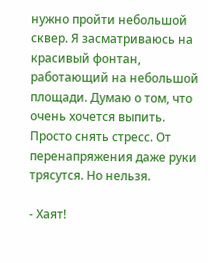нужно пройти небольшой сквер. Я засматриваюсь на красивый фонтан, работающий на небольшой площади. Думаю о том, что очень хочется выпить. Просто снять стресс. От перенапряжения даже руки трясутся. Но нельзя.

- Хаят!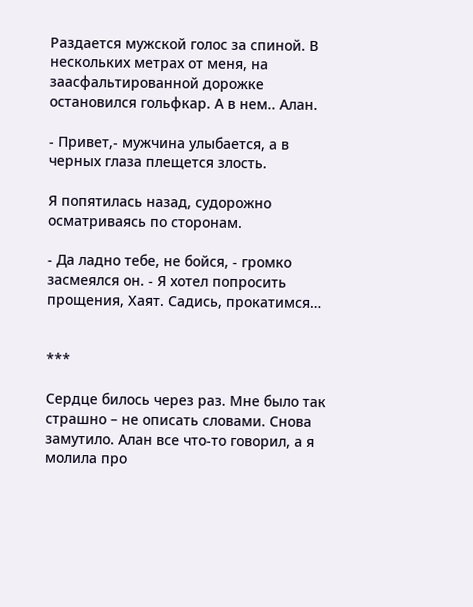Раздается мужской голос за спиной. В нескольких метрах от меня, на заасфальтированной дорожке остановился гольфкар. А в нем.. Алан.

- Привет,- мужчина улыбается, а в черных глаза плещется злость.

Я попятилась назад, судорожно осматриваясь по сторонам.

- Да ладно тебе, не бойся, - громко засмеялся он. - Я хотел попросить прощения, Хаят. Садись, прокатимся…


***

Сердце билось через раз. Мне было так страшно – не описать словами. Снова замутило. Алан все что-то говорил, а я молила про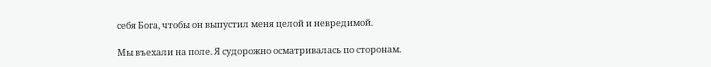себя Бога, чтобы он выпустил меня целой и невредимой.

Мы въехали на поле. Я судорожно осматривалась по сторонам.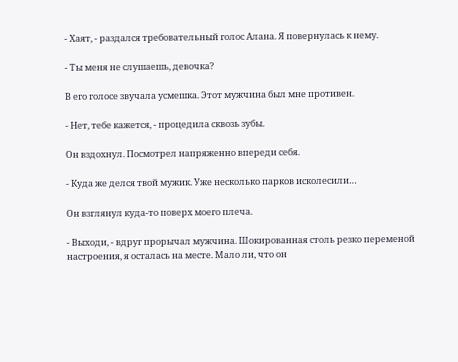- Хаят, - раздался требовательный голос Алана. Я повернулась к нему.

- Ты меня не слушаешь, девочка?

В его голосе звучала усмешка. Этот мужчина был мне противен.

- Нет, тебе кажется, - процедила сквозь зубы.

Он вздохнул. Посмотрел напряженно впереди себя.

- Куда же делся твой мужик. Уже несколько парков исколесили…

Он взглянул куда-то поверх моего плеча.

- Выходи, - вдруг прорычал мужчина. Шокированная столь резко переменой настроения, я осталась на месте. Мало ли, что он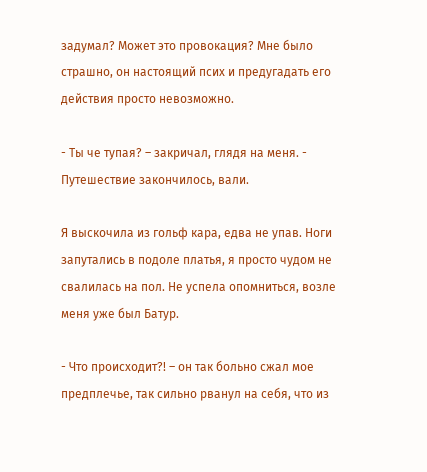задумал? Может это провокация? Мне было страшно, он настоящий псих и предугадать его действия просто невозможно.

- Ты че тупая? – закричал, глядя на меня. - Путешествие закончилось, вали.

Я выскочила из гольф кара, едва не упав. Ноги запутались в подоле платья, я просто чудом не свалилась на пол. Не успела опомниться, возле меня уже был Батур.

- Что происходит?! – он так больно сжал мое предплечье, так сильно рванул на себя, что из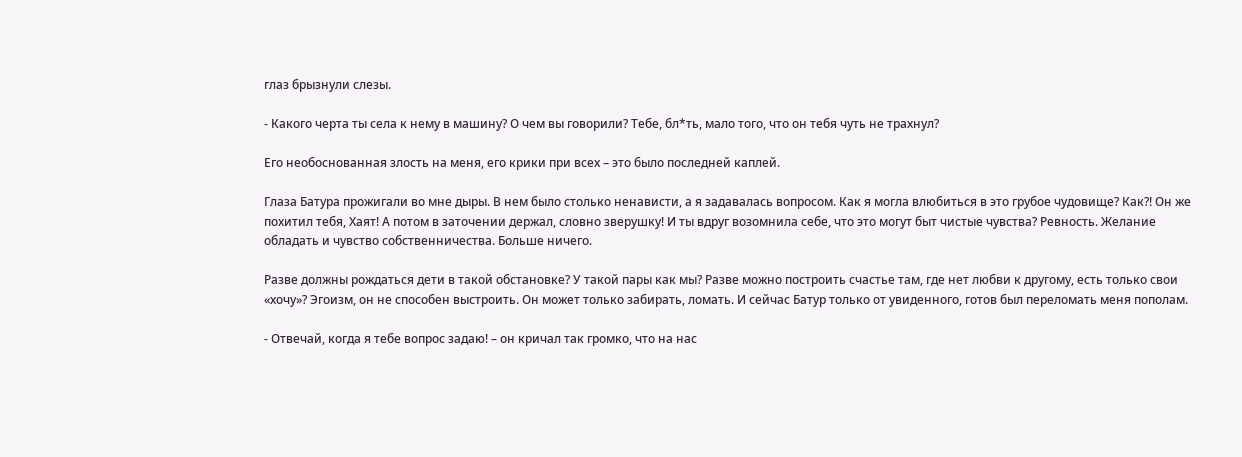глаз брызнули слезы.

- Какого черта ты села к нему в машину? О чем вы говорили? Тебе, бл*ть, мало того, что он тебя чуть не трахнул?

Его необоснованная злость на меня, его крики при всех – это было последней каплей.

Глаза Батура прожигали во мне дыры. В нем было столько ненависти, а я задавалась вопросом. Как я могла влюбиться в это грубое чудовище? Как?! Он же похитил тебя, Хаят! А потом в заточении держал, словно зверушку! И ты вдруг возомнила себе, что это могут быт чистые чувства? Ревность. Желание обладать и чувство собственничества. Больше ничего.

Разве должны рождаться дети в такой обстановке? У такой пары как мы? Разве можно построить счастье там, где нет любви к другому, есть только свои «хочу»? Эгоизм, он не способен выстроить. Он может только забирать, ломать. И сейчас Батур только от увиденного, готов был переломать меня пополам.

- Отвечай, когда я тебе вопрос задаю! – он кричал так громко, что на нас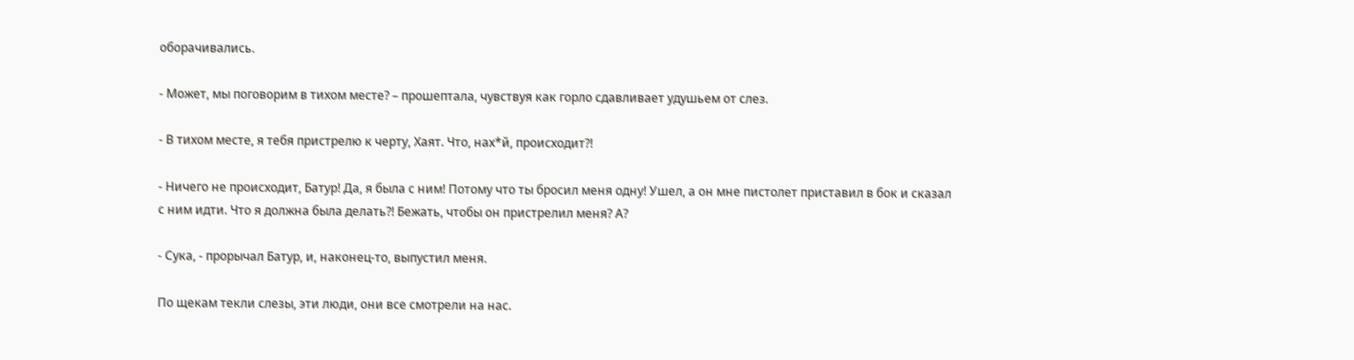оборачивались.

- Может, мы поговорим в тихом месте? – прошептала, чувствуя как горло сдавливает удушьем от слез.

- В тихом месте, я тебя пристрелю к черту, Хаят. Что, нах*й, происходит?!

- Ничего не происходит, Батур! Да, я была с ним! Потому что ты бросил меня одну! Ушел, а он мне пистолет приставил в бок и сказал с ним идти. Что я должна была делать?! Бежать, чтобы он пристрелил меня? А?

- Сука, - прорычал Батур, и, наконец-то, выпустил меня.

По щекам текли слезы, эти люди, они все смотрели на нас.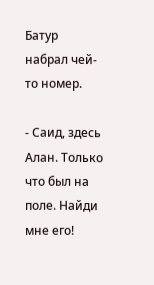Батур набрал чей-то номер.

- Саид, здесь Алан. Только что был на поле. Найди мне его!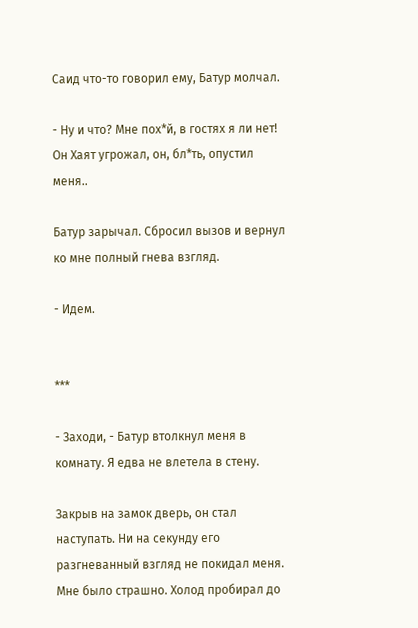Саид что-то говорил ему, Батур молчал.

- Ну и что? Мне пох*й, в гостях я ли нет! Он Хаят угрожал, он, бл*ть, опустил меня..

Батур зарычал. Сбросил вызов и вернул ко мне полный гнева взгляд.

- Идем.


***

- Заходи, - Батур втолкнул меня в комнату. Я едва не влетела в стену.

Закрыв на замок дверь, он стал наступать. Ни на секунду его разгневанный взгляд не покидал меня. Мне было страшно. Холод пробирал до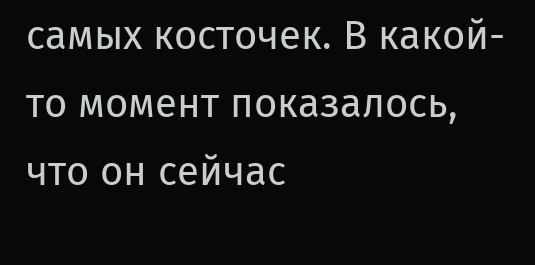самых косточек. В какой-то момент показалось, что он сейчас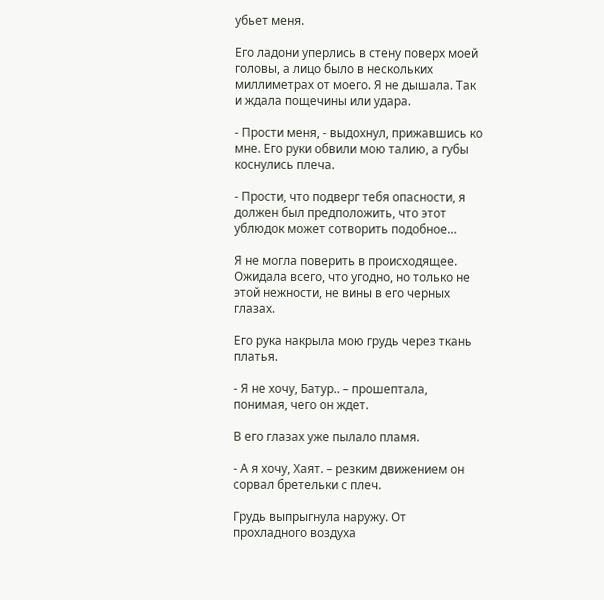убьет меня.

Его ладони уперлись в стену поверх моей головы, а лицо было в нескольких миллиметрах от моего. Я не дышала. Так и ждала пощечины или удара.

- Прости меня, - выдохнул, прижавшись ко мне. Его руки обвили мою талию, а губы коснулись плеча.

- Прости, что подверг тебя опасности, я должен был предположить, что этот ублюдок может сотворить подобное…

Я не могла поверить в происходящее. Ожидала всего, что угодно, но только не этой нежности, не вины в его черных глазах.

Его рука накрыла мою грудь через ткань платья.

- Я не хочу, Батур.. – прошептала, понимая, чего он ждет.

В его глазах уже пылало пламя.

- А я хочу, Хаят. – резким движением он сорвал бретельки с плеч.

Грудь выпрыгнула наружу. От прохладного воздуха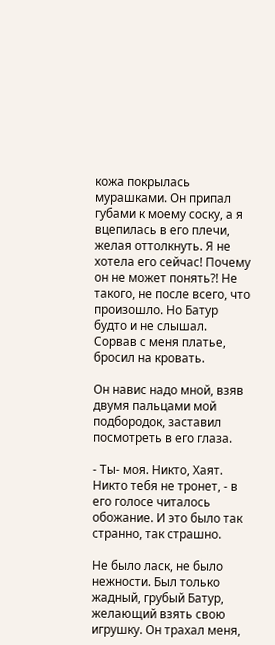кожа покрылась мурашками. Он припал губами к моему соску, а я вцепилась в его плечи, желая оттолкнуть. Я не хотела его сейчас! Почему он не может понять?! Не такого, не после всего, что произошло. Но Батур будто и не слышал. Сорвав с меня платье, бросил на кровать.

Он навис надо мной, взяв двумя пальцами мой подбородок, заставил посмотреть в его глаза.

- Ты- моя. Никто, Хаят. Никто тебя не тронет, - в его голосе читалось обожание. И это было так странно, так страшно.

Не было ласк, не было нежности. Был только жадный, грубый Батур, желающий взять свою игрушку. Он трахал меня,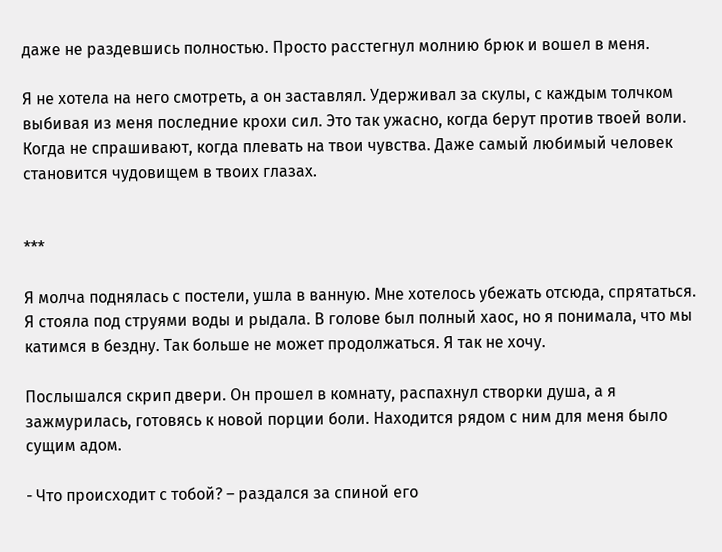даже не раздевшись полностью. Просто расстегнул молнию брюк и вошел в меня.

Я не хотела на него смотреть, а он заставлял. Удерживал за скулы, с каждым толчком выбивая из меня последние крохи сил. Это так ужасно, когда берут против твоей воли. Когда не спрашивают, когда плевать на твои чувства. Даже самый любимый человек становится чудовищем в твоих глазах.


***

Я молча поднялась с постели, ушла в ванную. Мне хотелось убежать отсюда, спрятаться. Я стояла под струями воды и рыдала. В голове был полный хаос, но я понимала, что мы катимся в бездну. Так больше не может продолжаться. Я так не хочу.

Послышался скрип двери. Он прошел в комнату, распахнул створки душа, а я зажмурилась, готовясь к новой порции боли. Находится рядом с ним для меня было сущим адом.

- Что происходит с тобой? – раздался за спиной его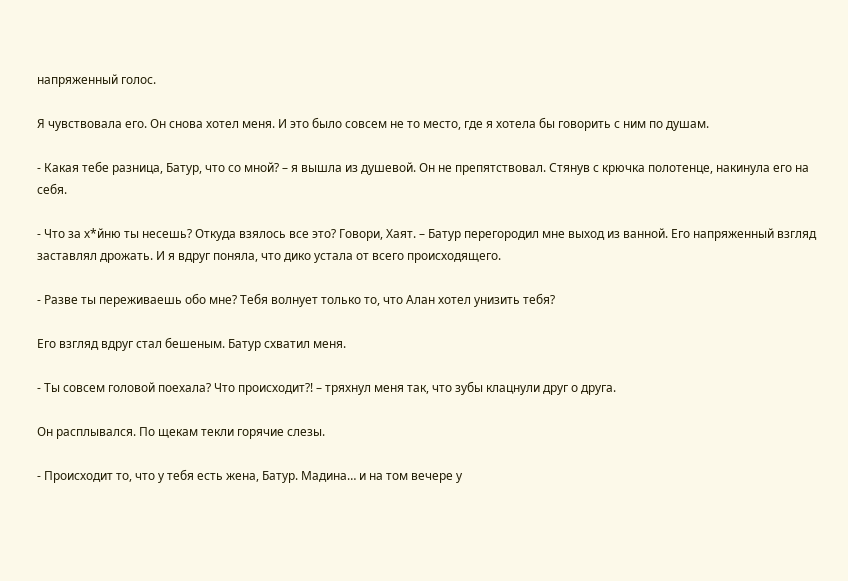напряженный голос.

Я чувствовала его. Он снова хотел меня. И это было совсем не то место, где я хотела бы говорить с ним по душам.

- Какая тебе разница, Батур, что со мной? – я вышла из душевой. Он не препятствовал. Стянув с крючка полотенце, накинула его на себя.

- Что за х*йню ты несешь? Откуда взялось все это? Говори, Хаят. – Батур перегородил мне выход из ванной. Его напряженный взгляд заставлял дрожать. И я вдруг поняла, что дико устала от всего происходящего.

- Разве ты переживаешь обо мне? Тебя волнует только то, что Алан хотел унизить тебя?

Его взгляд вдруг стал бешеным. Батур схватил меня.

- Ты совсем головой поехала? Что происходит?! – тряхнул меня так, что зубы клацнули друг о друга.

Он расплывался. По щекам текли горячие слезы.

- Происходит то, что у тебя есть жена, Батур. Мадина… и на том вечере у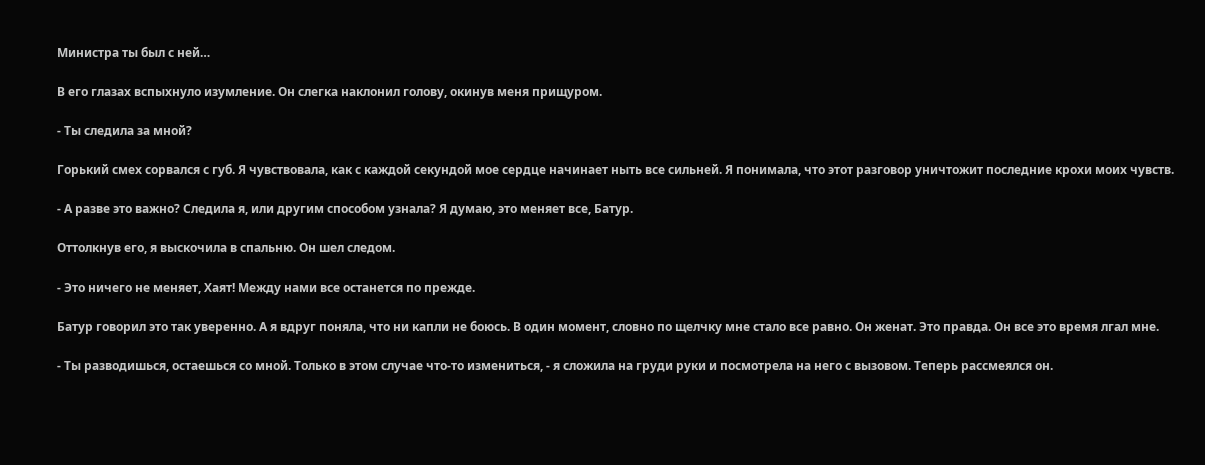Министра ты был с ней…

В его глазах вспыхнуло изумление. Он слегка наклонил голову, окинув меня прищуром.

- Ты следила за мной?

Горький смех сорвался с губ. Я чувствовала, как с каждой секундой мое сердце начинает ныть все сильней. Я понимала, что этот разговор уничтожит последние крохи моих чувств.

- А разве это важно? Следила я, или другим способом узнала? Я думаю, это меняет все, Батур.

Оттолкнув его, я выскочила в спальню. Он шел следом.

- Это ничего не меняет, Хаят! Между нами все останется по прежде.

Батур говорил это так уверенно. А я вдруг поняла, что ни капли не боюсь. В один момент, словно по щелчку мне стало все равно. Он женат. Это правда. Он все это время лгал мне.

- Ты разводишься, остаешься со мной. Только в этом случае что-то измениться, - я сложила на груди руки и посмотрела на него с вызовом. Теперь рассмеялся он.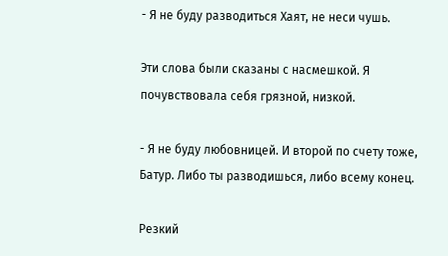- Я не буду разводиться Хаят, не неси чушь.

Эти слова были сказаны с насмешкой. Я почувствовала себя грязной, низкой.

- Я не буду любовницей. И второй по счету тоже, Батур. Либо ты разводишься, либо всему конец.

Резкий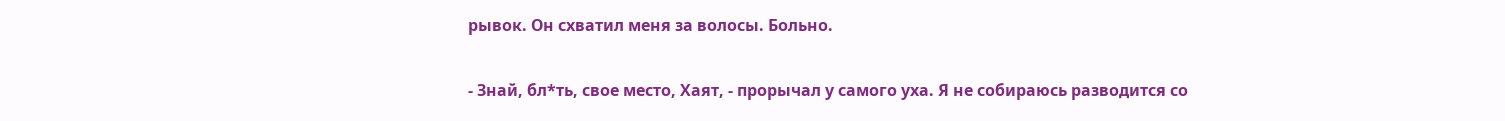рывок. Он схватил меня за волосы. Больно.

- Знай, бл*ть, свое место, Хаят, - прорычал у самого уха. Я не собираюсь разводится со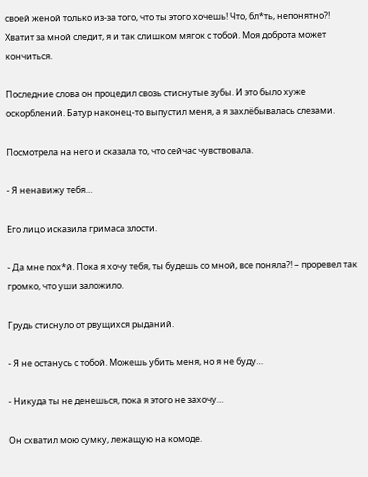своей женой только из-за того, что ты этого хочешь! Что, бл*ть, непонятно?! Хватит за мной следит, я и так слишком мягок с тобой. Моя доброта может кончиться.

Последние слова он процедил свозь стиснутые зубы. И это было хуже оскорблений. Батур наконец-то выпустил меня, а я захлёбывалась слезами.

Посмотрела на него и сказала то, что сейчас чувствовала.

- Я ненавижу тебя…

Его лицо исказила гримаса злости.

- Да мне пох*й. Пока я хочу тебя, ты будешь со мной, все поняла?! – проревел так громко, что уши заложило.

Грудь стиснуло от рвущихся рыданий.

- Я не останусь с тобой. Можешь убить меня, но я не буду…

- Никуда ты не денешься, пока я этого не захочу…

Он схватил мою сумку, лежащую на комоде.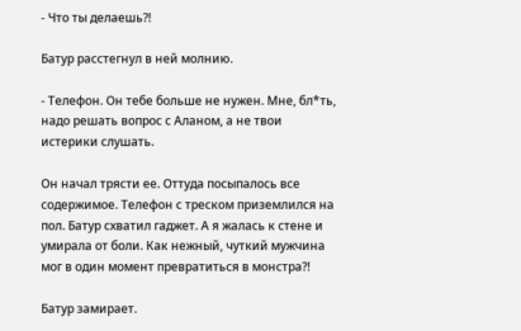- Что ты делаешь?!

Батур расстегнул в ней молнию.

- Телефон. Он тебе больше не нужен. Мне, бл*ть, надо решать вопрос с Аланом, а не твои истерики слушать.

Он начал трясти ее. Оттуда посыпалось все содержимое. Телефон с треском приземлился на пол. Батур схватил гаджет. А я жалась к стене и умирала от боли. Как нежный, чуткий мужчина мог в один момент превратиться в монстра?!

Батур замирает.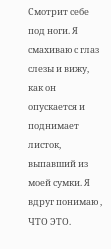Смотрит себе под ноги. Я смахиваю с глаз слезы и вижу, как он опускается и поднимает листок, выпавший из моей сумки. Я вдруг понимаю , ЧТО ЭТО.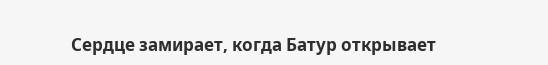Сердце замирает, когда Батур открывает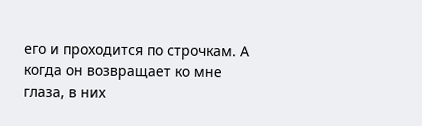его и проходится по строчкам. А когда он возвращает ко мне глаза, в них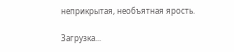неприкрытая, необъятная ярость.

Загрузка...